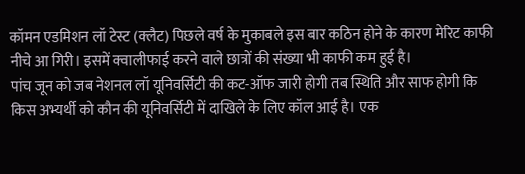कॉमन एडमिशन लॉ टेस्ट (क्लैट) पिछले वर्ष के मुकाबले इस बार कठिन होने के कारण मेरिट काफी नीचे आ गिरी। इसमें क्वालीफाई करने वाले छात्रों की संख्या भी काफी कम हुई है।
पांच जून को जब नेशनल लॉ यूनिवर्सिटी की कट-ऑफ जारी होगी तब स्थिति और साफ होगी कि किस अभ्यर्थी को कौन की यूनिवर्सिटी में दाखिले के लिए कॉल आई है। एक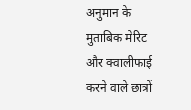अनुमान के मुताबिक मेरिट और क्वालीफाई करने वाले छात्रों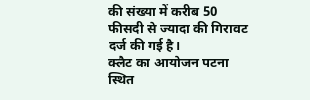की संख्या में करीब 50 फीसदी से ज्यादा की गिरावट दर्ज की गई है।
क्लैट का आयोजन पटना स्थित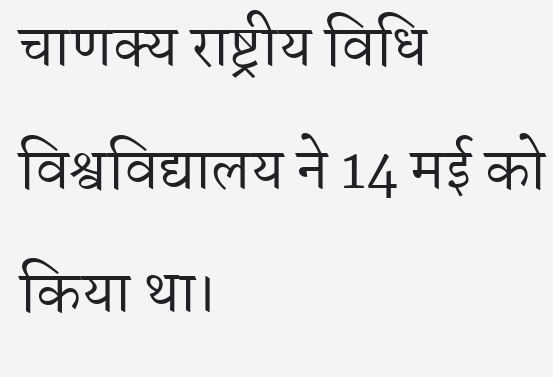चाणक्य राष्ट्रीय विधि विश्वविद्यालय ने 14 मई को किया था।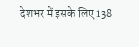देशभर में इसके लिए 138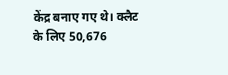केंद्र बनाए गए थे। क्लैट के लिए 50,676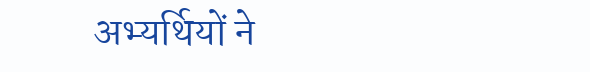अभ्यर्थियों ने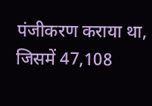पंजीकरण कराया था, जिसमें 47,108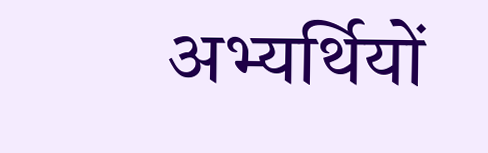अभ्यर्थियों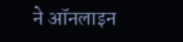ने ऑनलाइन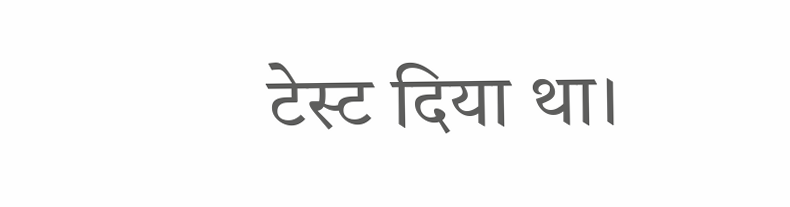टेस्ट दिया था।